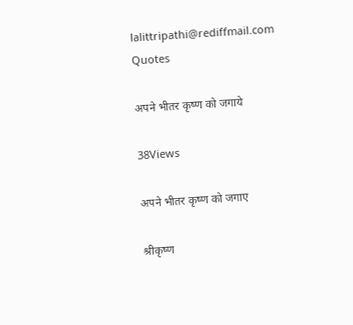lalittripathi@rediffmail.com
Quotes

अपने भीतर कृष्ण को जगाये

38Views

अपने भीतर कृष्ण को जगाए

श्रीकृष्ण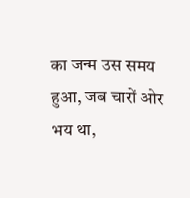का जन्म उस समय हुआ, जब चारों ओर भय था,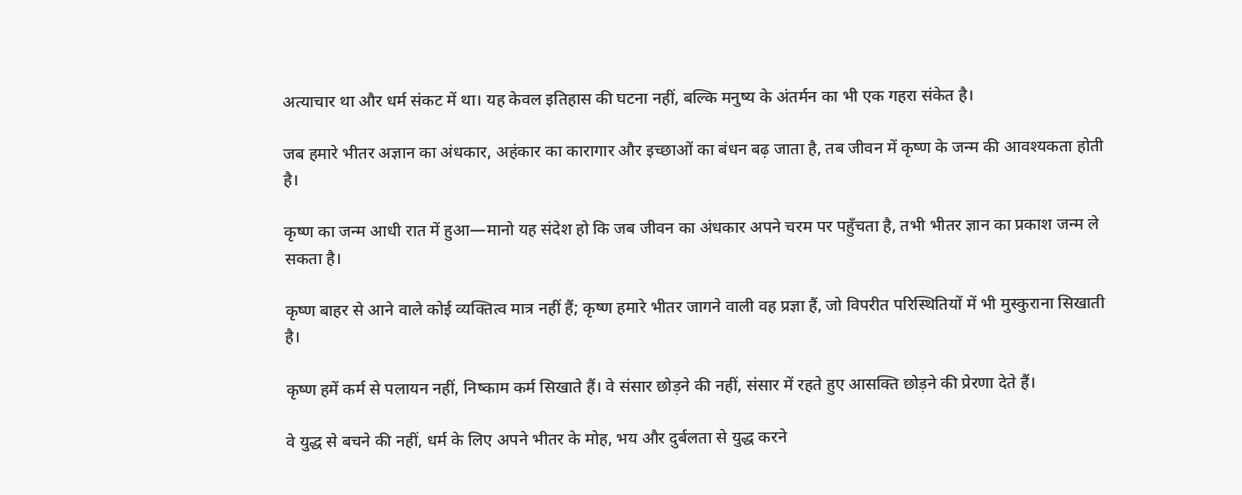अत्याचार था और धर्म संकट में था। यह केवल इतिहास की घटना नहीं, बल्कि मनुष्य के अंतर्मन का भी एक गहरा संकेत है।

जब हमारे भीतर अज्ञान का अंधकार, अहंकार का कारागार और इच्छाओं का बंधन बढ़ जाता है, तब जीवन में कृष्ण के जन्म की आवश्यकता होती है।

कृष्ण का जन्म आधी रात में हुआ—मानो यह संदेश हो कि जब जीवन का अंधकार अपने चरम पर पहुँचता है, तभी भीतर ज्ञान का प्रकाश जन्म ले सकता है।

कृष्ण बाहर से आने वाले कोई व्यक्तित्व मात्र नहीं हैं; कृष्ण हमारे भीतर जागने वाली वह प्रज्ञा हैं, जो विपरीत परिस्थितियों में भी मुस्कुराना सिखाती है।

कृष्ण हमें कर्म से पलायन नहीं, निष्काम कर्म सिखाते हैं। वे संसार छोड़ने की नहीं, संसार में रहते हुए आसक्ति छोड़ने की प्रेरणा देते हैं।

वे युद्ध से बचने की नहीं, धर्म के लिए अपने भीतर के मोह, भय और दुर्बलता से युद्ध करने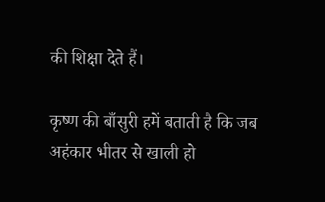की शिक्षा देते हैं।

कृष्ण की बाँसुरी हमें बताती है कि जब अहंकार भीतर से खाली हो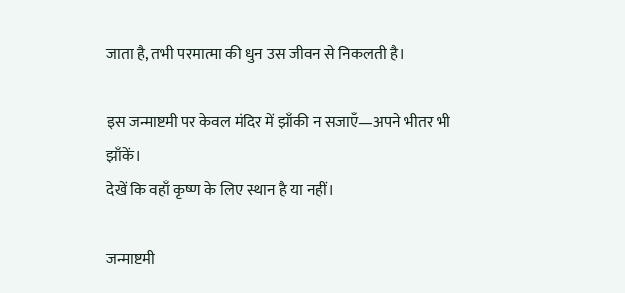जाता है, तभी परमात्मा की धुन उस जीवन से निकलती है।

इस जन्माष्टमी पर केवल मंदिर में झाँकी न सजाएँ—अपने भीतर भी झाँकें।
देखें कि वहाँ कृष्ण के लिए स्थान है या नहीं।

जन्माष्टमी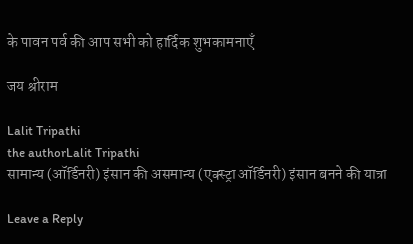के पावन पर्व की आप सभी को हार्दिक शुभकामनाएँ

जय श्रीराम

Lalit Tripathi
the authorLalit Tripathi
सामान्य (ऑर्डिनरी) इंसान की असमान्य (एक्स्ट्रा ऑर्डिनरी) इंसान बनने की यात्रा

Leave a Reply